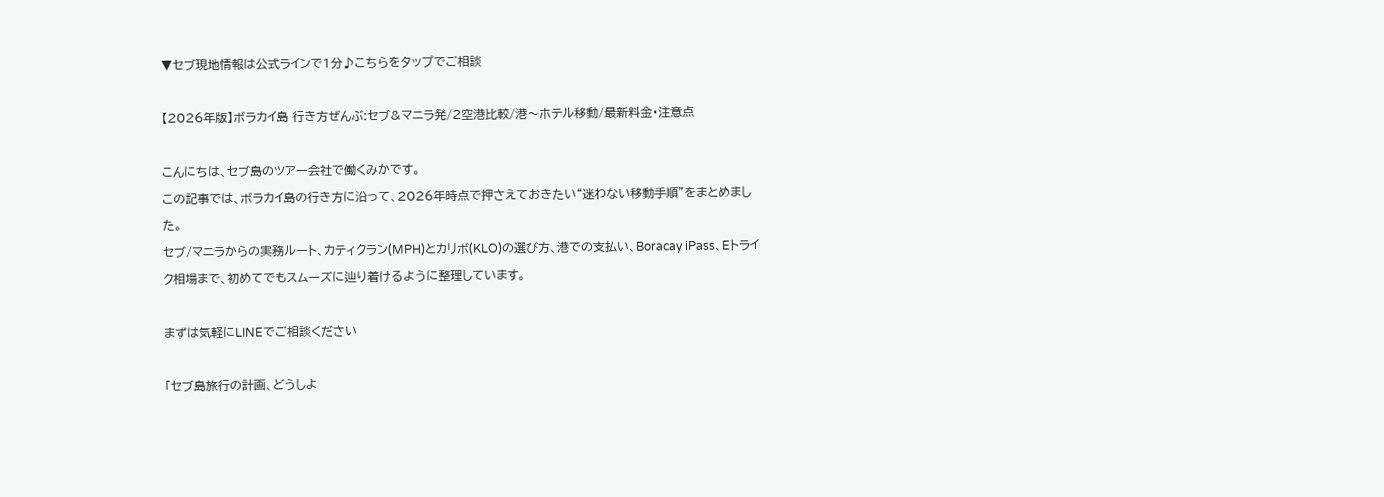▼セブ現地情報は公式ラインで1分♪こちらをタップでご相談

【2026年版】ボラカイ島 行き方ぜんぶ:セブ&マニラ発/2空港比較/港〜ホテル移動/最新料金・注意点

こんにちは、セブ島のツアー会社で働くみかです。
この記事では、ボラカイ島の行き方に沿って、2026年時点で押さえておきたい“迷わない移動手順”をまとめました。
セブ/マニラからの実務ルート、カティクラン(MPH)とカリボ(KLO)の選び方、港での支払い、Boracay iPass、Eトライク相場まで、初めてでもスムーズに辿り着けるように整理しています。

まずは気軽にLINEでご相談ください

「セブ島旅行の計画、どうしよ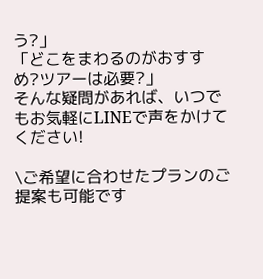う?」
「どこをまわるのがおすすめ?ツアーは必要?」
そんな疑問があれば、いつでもお気軽にLINEで声をかけてください!

\ご希望に合わせたプランのご提案も可能です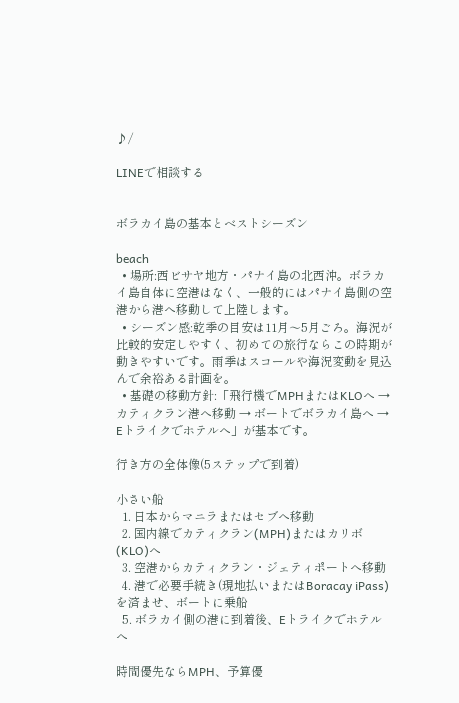♪/

LINEで相談する


ボラカイ島の基本とベストシーズン

beach
  • 場所:西ビサヤ地方・パナイ島の北西沖。ボラカイ島自体に空港はなく、一般的にはパナイ島側の空港から港へ移動して上陸します。
  • シーズン感:乾季の目安は11月〜5月ごろ。海況が比較的安定しやすく、初めての旅行ならこの時期が動きやすいです。雨季はスコールや海況変動を見込んで余裕ある計画を。
  • 基礎の移動方針:「飛行機でMPHまたはKLOへ → カティクラン港へ移動 → ボートでボラカイ島へ → Eトライクでホテルへ」が基本です。

行き方の全体像(5ステップで到着)

小さい船
  1. 日本からマニラまたはセブへ移動
  2. 国内線でカティクラン(MPH)またはカリボ(KLO)へ
  3. 空港からカティクラン・ジェティポートへ移動
  4. 港で必要手続き(現地払いまたはBoracay iPass)を済ませ、ボートに乗船
  5. ボラカイ側の港に到着後、Eトライクでホテルへ

時間優先ならMPH、予算優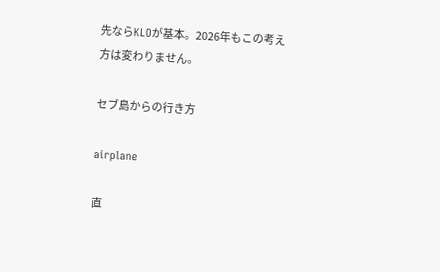先ならKLOが基本。2026年もこの考え方は変わりません。

セブ島からの行き方

airplane

直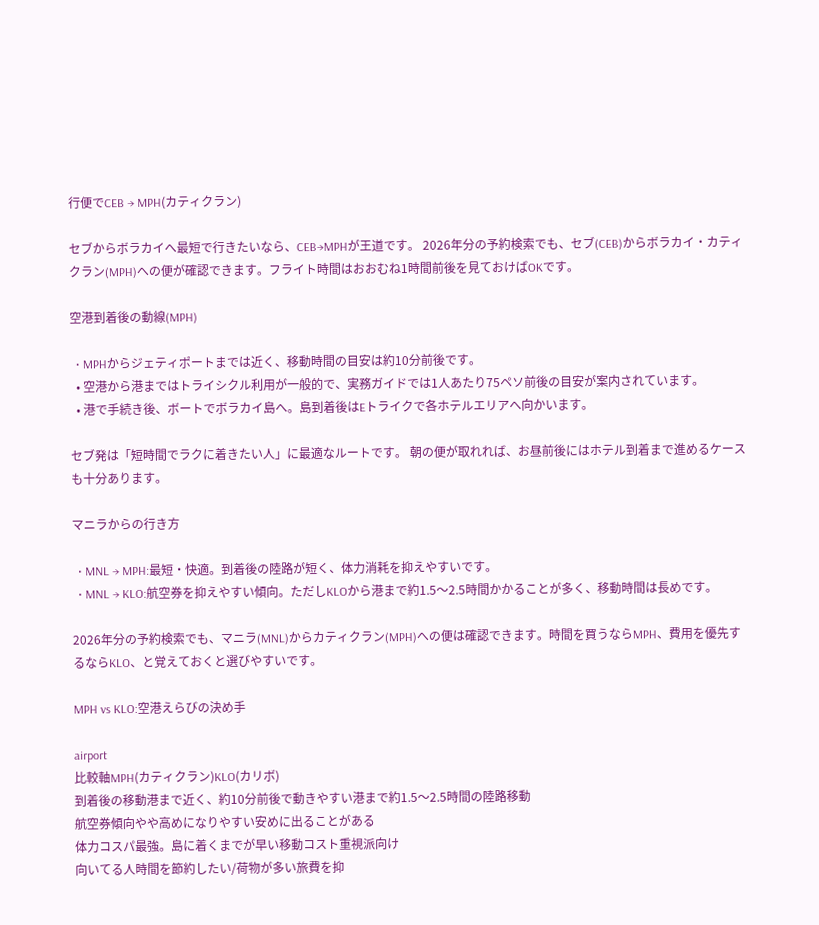行便でCEB → MPH(カティクラン)

セブからボラカイへ最短で行きたいなら、CEB→MPHが王道です。 2026年分の予約検索でも、セブ(CEB)からボラカイ・カティクラン(MPH)への便が確認できます。フライト時間はおおむね1時間前後を見ておけばOKです。

空港到着後の動線(MPH)

  • MPHからジェティポートまでは近く、移動時間の目安は約10分前後です。
  • 空港から港まではトライシクル利用が一般的で、実務ガイドでは1人あたり75ペソ前後の目安が案内されています。
  • 港で手続き後、ボートでボラカイ島へ。島到着後はEトライクで各ホテルエリアへ向かいます。

セブ発は「短時間でラクに着きたい人」に最適なルートです。 朝の便が取れれば、お昼前後にはホテル到着まで進めるケースも十分あります。

マニラからの行き方

  • MNL → MPH:最短・快適。到着後の陸路が短く、体力消耗を抑えやすいです。
  • MNL → KLO:航空券を抑えやすい傾向。ただしKLOから港まで約1.5〜2.5時間かかることが多く、移動時間は長めです。

2026年分の予約検索でも、マニラ(MNL)からカティクラン(MPH)への便は確認できます。時間を買うならMPH、費用を優先するならKLO、と覚えておくと選びやすいです。

MPH vs KLO:空港えらびの決め手

airport
比較軸MPH(カティクラン)KLO(カリボ)
到着後の移動港まで近く、約10分前後で動きやすい港まで約1.5〜2.5時間の陸路移動
航空券傾向やや高めになりやすい安めに出ることがある
体力コスパ最強。島に着くまでが早い移動コスト重視派向け
向いてる人時間を節約したい/荷物が多い旅費を抑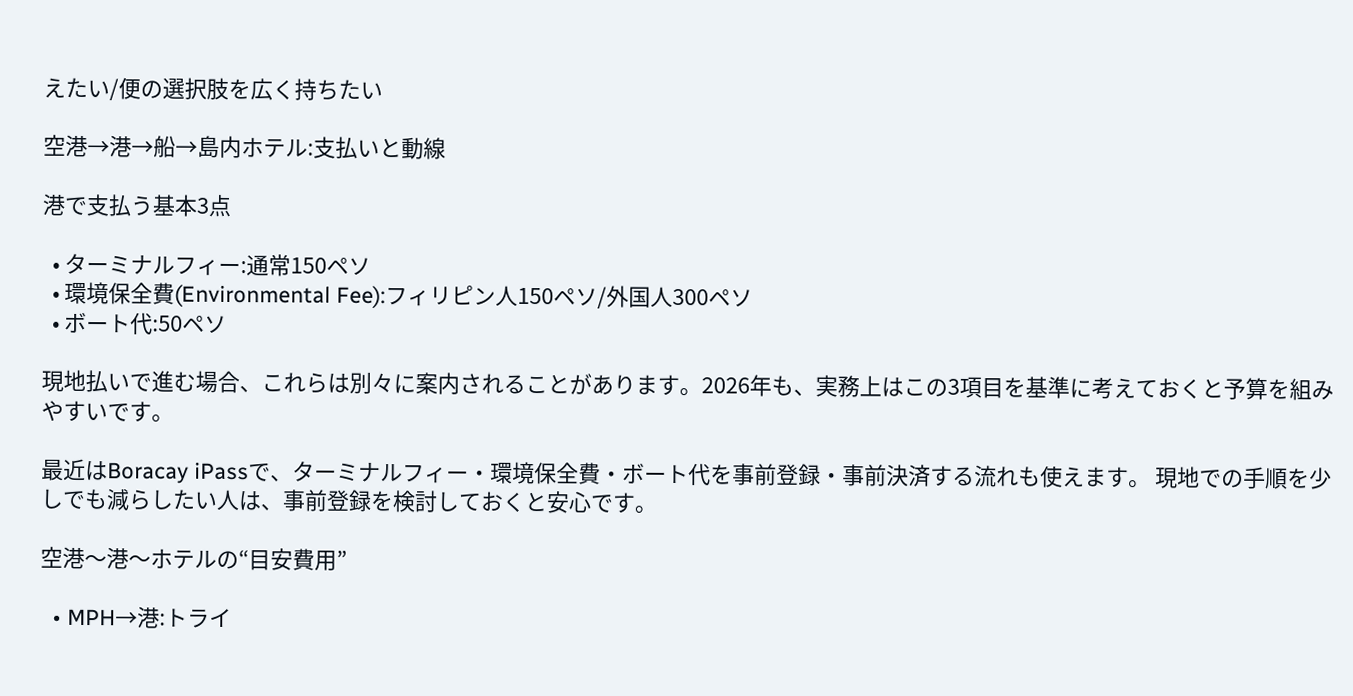えたい/便の選択肢を広く持ちたい

空港→港→船→島内ホテル:支払いと動線

港で支払う基本3点

  • ターミナルフィー:通常150ペソ
  • 環境保全費(Environmental Fee):フィリピン人150ペソ/外国人300ペソ
  • ボート代:50ペソ

現地払いで進む場合、これらは別々に案内されることがあります。2026年も、実務上はこの3項目を基準に考えておくと予算を組みやすいです。

最近はBoracay iPassで、ターミナルフィー・環境保全費・ボート代を事前登録・事前決済する流れも使えます。 現地での手順を少しでも減らしたい人は、事前登録を検討しておくと安心です。

空港〜港〜ホテルの“目安費用”

  • MPH→港:トライ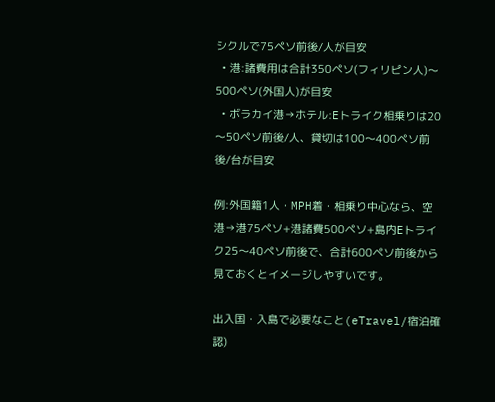シクルで75ペソ前後/人が目安
  • 港:諸費用は合計350ペソ(フィリピン人)〜500ペソ(外国人)が目安
  • ボラカイ港→ホテル:Eトライク相乗りは20〜50ペソ前後/人、貸切は100〜400ペソ前後/台が目安

例:外国籍1人・MPH着・相乗り中心なら、空港→港75ペソ+港諸費500ペソ+島内Eトライク25〜40ペソ前後で、合計600ペソ前後から見ておくとイメージしやすいです。

出入国・入島で必要なこと(eTravel/宿泊確認)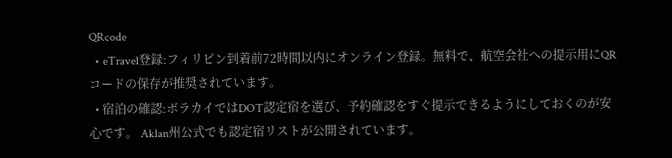QRcode
  • eTravel登録:フィリピン到着前72時間以内にオンライン登録。無料で、航空会社への提示用にQRコードの保存が推奨されています。
  • 宿泊の確認:ボラカイではDOT認定宿を選び、予約確認をすぐ提示できるようにしておくのが安心です。 Aklan州公式でも認定宿リストが公開されています。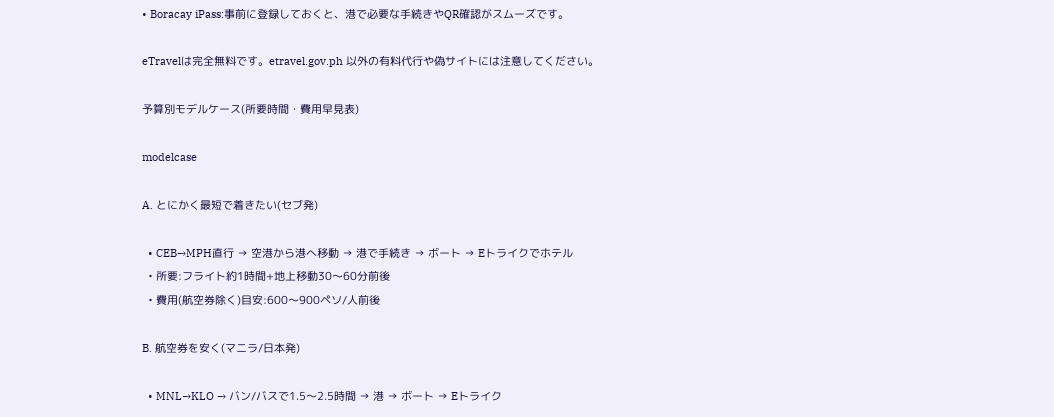• Boracay iPass:事前に登録しておくと、港で必要な手続きやQR確認がスムーズです。

eTravelは完全無料です。etravel.gov.ph 以外の有料代行や偽サイトには注意してください。

予算別モデルケース(所要時間・費用早見表)

modelcase

A. とにかく最短で着きたい(セブ発)

  • CEB→MPH直行 → 空港から港へ移動 → 港で手続き → ボート → Eトライクでホテル
  • 所要:フライト約1時間+地上移動30〜60分前後
  • 費用(航空券除く)目安:600〜900ペソ/人前後

B. 航空券を安く(マニラ/日本発)

  • MNL→KLO → バン/バスで1.5〜2.5時間 → 港 → ボート → Eトライク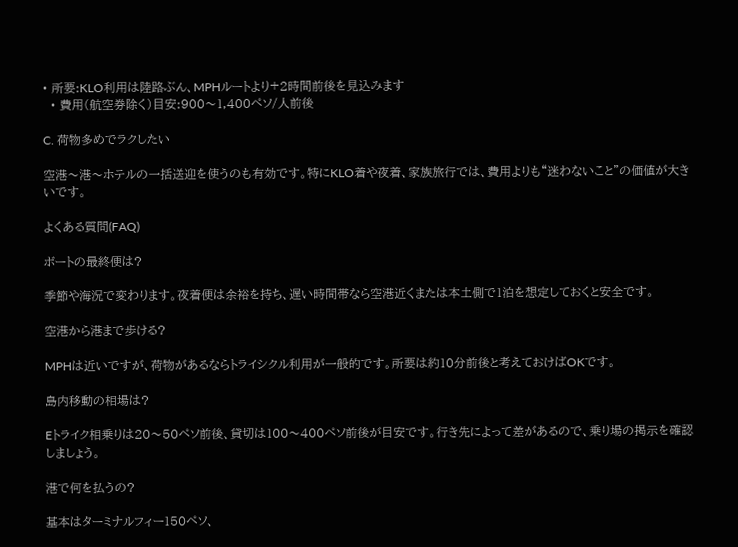• 所要:KLO利用は陸路ぶん、MPHルートより+2時間前後を見込みます
  • 費用(航空券除く)目安:900〜1,400ペソ/人前後

C. 荷物多めでラクしたい

空港〜港〜ホテルの一括送迎を使うのも有効です。特にKLO着や夜着、家族旅行では、費用よりも“迷わないこと”の価値が大きいです。

よくある質問(FAQ)

ボートの最終便は?

季節や海況で変わります。夜着便は余裕を持ち、遅い時間帯なら空港近くまたは本土側で1泊を想定しておくと安全です。

空港から港まで歩ける?

MPHは近いですが、荷物があるならトライシクル利用が一般的です。所要は約10分前後と考えておけばOKです。

島内移動の相場は?

Eトライク相乗りは20〜50ペソ前後、貸切は100〜400ペソ前後が目安です。行き先によって差があるので、乗り場の掲示を確認しましょう。

港で何を払うの?

基本はターミナルフィー150ペソ、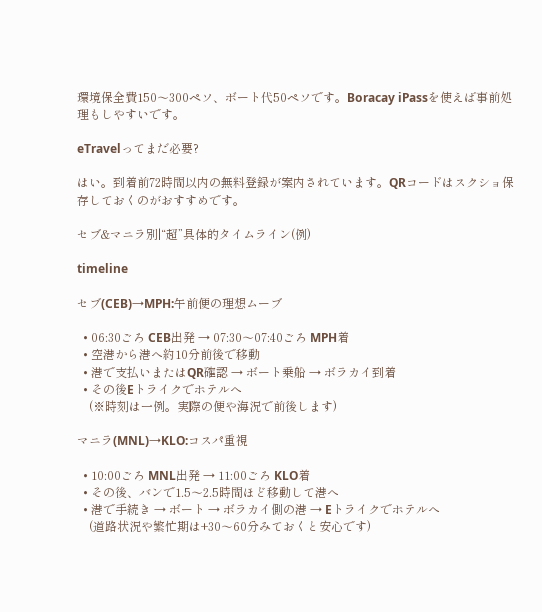環境保全費150〜300ペソ、ボート代50ペソです。Boracay iPassを使えば事前処理もしやすいです。

eTravelってまだ必要?

はい。到着前72時間以内の無料登録が案内されています。QRコードはスクショ保存しておくのがおすすめです。

セブ&マニラ別|“超”具体的タイムライン(例)

timeline

セブ(CEB)→MPH:午前便の理想ムーブ

  • 06:30ごろ CEB出発 → 07:30〜07:40ごろ MPH着
  • 空港から港へ約10分前後で移動
  • 港で支払いまたはQR確認 → ボート乗船 → ボラカイ到着
  • その後Eトライクでホテルへ
    (※時刻は一例。実際の便や海況で前後します)

マニラ(MNL)→KLO:コスパ重視

  • 10:00ごろ MNL出発 → 11:00ごろ KLO着
  • その後、バンで1.5〜2.5時間ほど移動して港へ
  • 港で手続き → ボート → ボラカイ側の港 → Eトライクでホテルへ
    (道路状況や繁忙期は+30〜60分みておくと安心です)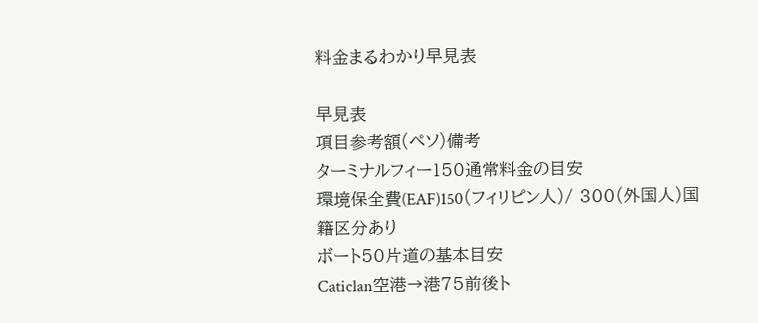料金まるわかり早見表

早見表
項目参考額(ペソ)備考
ターミナルフィー150通常料金の目安
環境保全費(EAF)150(フィリピン人)/ 300(外国人)国籍区分あり
ボート50片道の基本目安
Caticlan空港→港75前後ト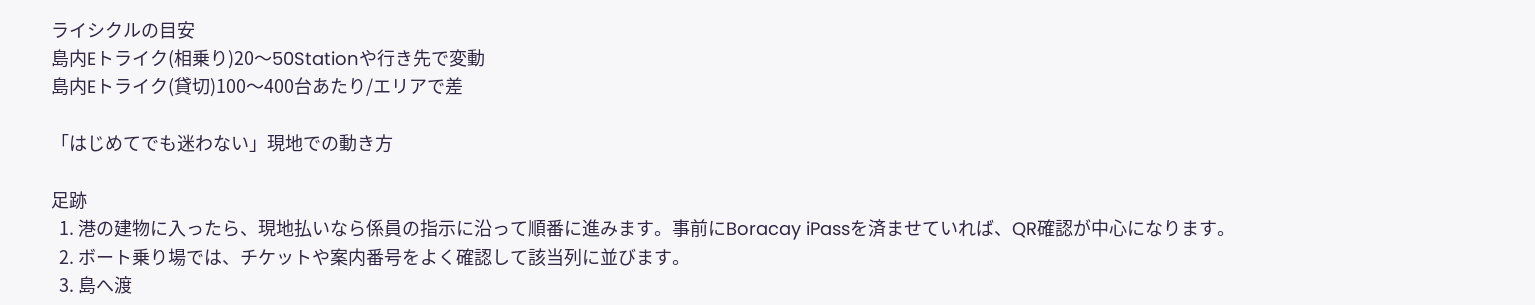ライシクルの目安
島内Eトライク(相乗り)20〜50Stationや行き先で変動
島内Eトライク(貸切)100〜400台あたり/エリアで差

「はじめてでも迷わない」現地での動き方

足跡
  1. 港の建物に入ったら、現地払いなら係員の指示に沿って順番に進みます。事前にBoracay iPassを済ませていれば、QR確認が中心になります。
  2. ボート乗り場では、チケットや案内番号をよく確認して該当列に並びます。
  3. 島へ渡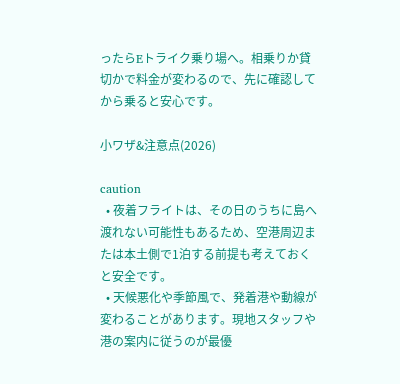ったらEトライク乗り場へ。相乗りか貸切かで料金が変わるので、先に確認してから乗ると安心です。

小ワザ&注意点(2026)

caution
  • 夜着フライトは、その日のうちに島へ渡れない可能性もあるため、空港周辺または本土側で1泊する前提も考えておくと安全です。
  • 天候悪化や季節風で、発着港や動線が変わることがあります。現地スタッフや港の案内に従うのが最優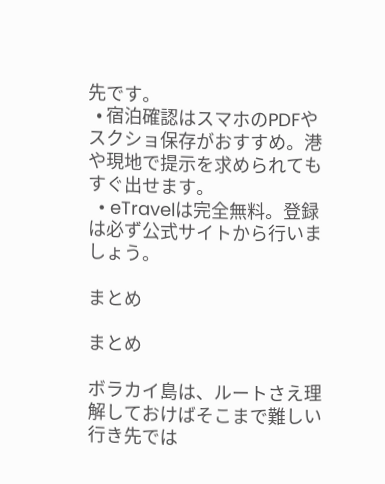先です。
  • 宿泊確認はスマホのPDFやスクショ保存がおすすめ。港や現地で提示を求められてもすぐ出せます。
  • eTravelは完全無料。登録は必ず公式サイトから行いましょう。

まとめ

まとめ

ボラカイ島は、ルートさえ理解しておけばそこまで難しい行き先では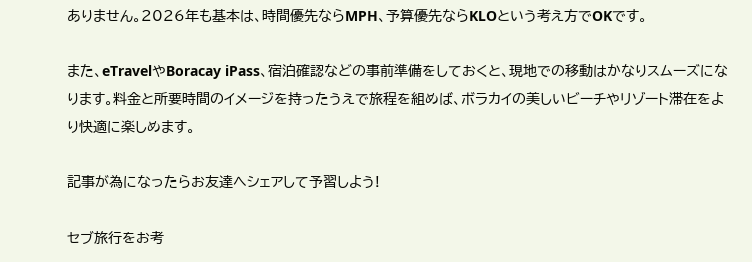ありません。2026年も基本は、時間優先ならMPH、予算優先ならKLOという考え方でOKです。

また、eTravelやBoracay iPass、宿泊確認などの事前準備をしておくと、現地での移動はかなりスムーズになります。料金と所要時間のイメージを持ったうえで旅程を組めば、ボラカイの美しいビーチやリゾート滞在をより快適に楽しめます。

記事が為になったらお友達へシェアして予習しよう!

セブ旅行をお考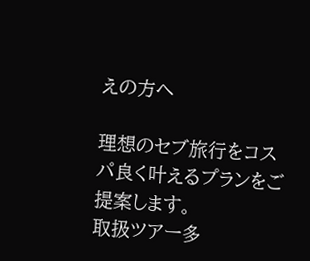えの方へ

理想のセブ旅行をコスパ良く叶えるプランをご提案します。
取扱ツアー多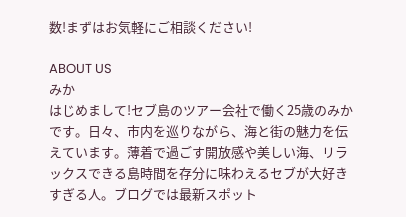数!まずはお気軽にご相談ください!

ABOUT US
みか
はじめまして!セブ島のツアー会社で働く25歳のみかです。日々、市内を巡りながら、海と街の魅力を伝えています。薄着で過ごす開放感や美しい海、リラックスできる島時間を存分に味わえるセブが大好きすぎる人。ブログでは最新スポット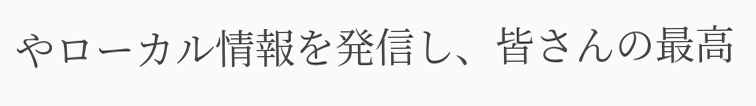やローカル情報を発信し、皆さんの最高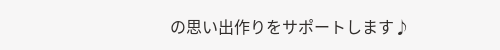の思い出作りをサポートします♪